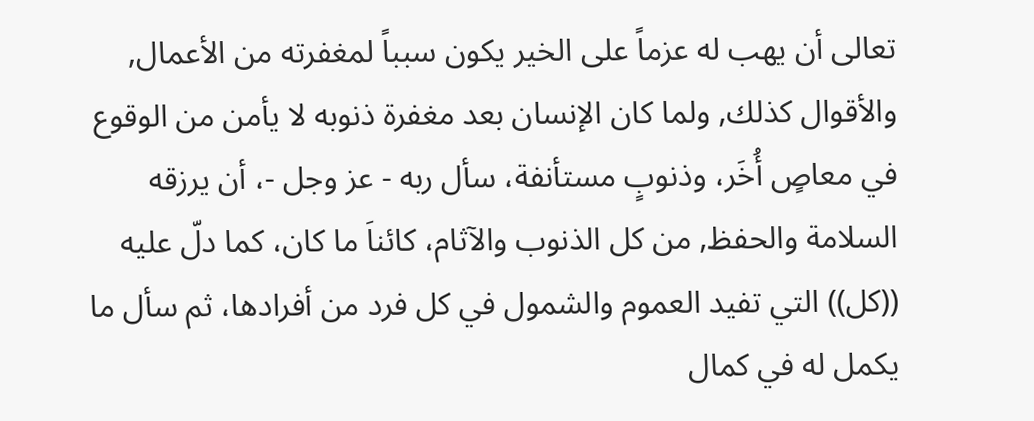تعالى أن يهب له عزماً على الخير يكون سبباً لمغفرته من الأعمال, والأقوال كذلك, ولما كان الإنسان بعد مغفرة ذنوبه لا يأمن من الوقوع في معاصٍ أُخَر، وذنوبٍ مستأنفة، سأل ربه - عز وجل -، أن يرزقه السلامة والحفظ, من كل الذنوب والآثام، كائناَ ما كان، كما دلّ عليه ((كل)) التي تفيد العموم والشمول في كل فرد من أفرادها، ثم سأل ما يكمل له في كمال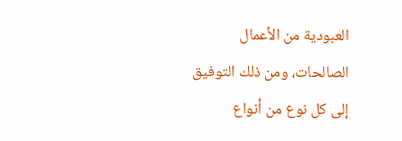العبودية من الأعمال الصالحات، ومن ذلك التوفيق إلى كل نوع من أنواع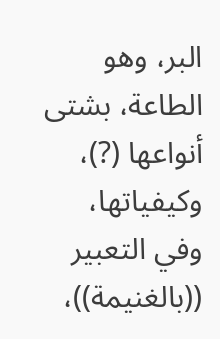البر، وهو الطاعة، بشتى أنواعها (?)، وكيفياتها، وفي التعبير ((بالغنيمة))،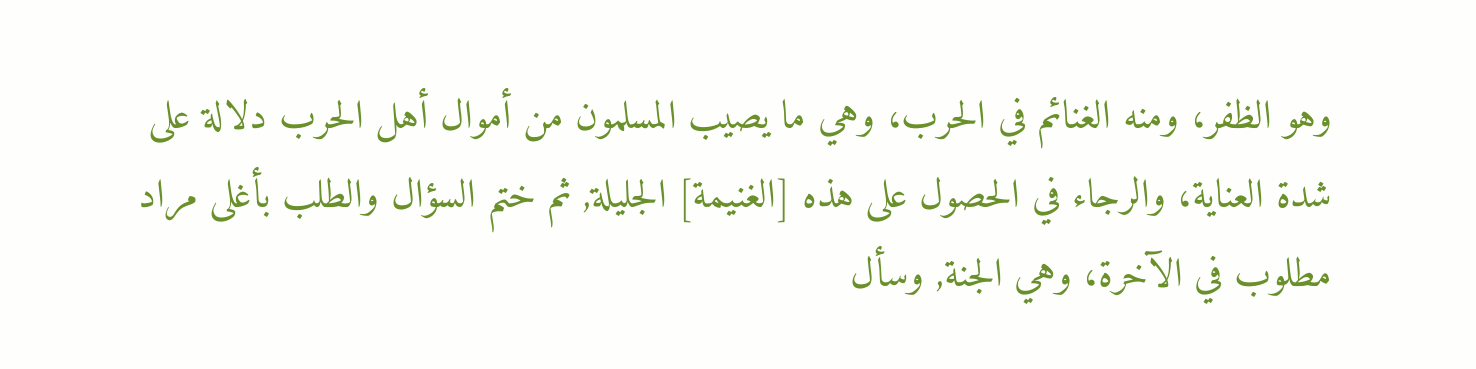وهو الظفر، ومنه الغنائم في الحرب، وهي ما يصيب المسلمون من أموال أهل الحرب دلالة على شدة العناية، والرجاء في الحصول على هذه [الغنيمة] الجليلة, ثم ختم السؤال والطلب بأغلى مراد مطلوب في الآخرة، وهي الجنة, وسأل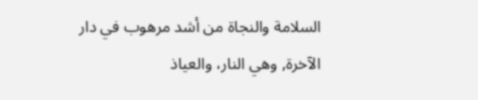السلامة والنجاة من أشد مرهوب في دار الآخرة, وهي النار، والعياذ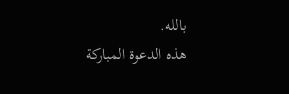بالله.
هذه الدعوة المباركة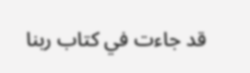قد جاءت في كتاب ربنا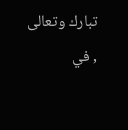تبارك وتعالى , في